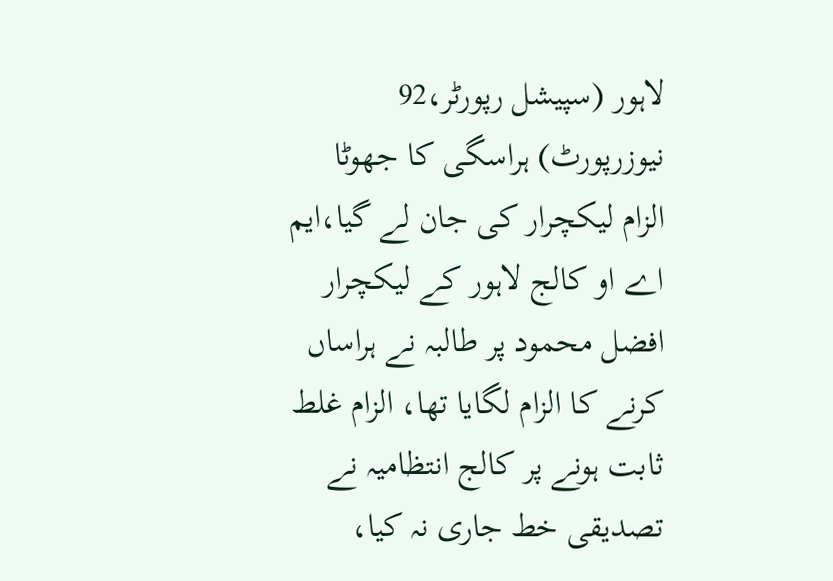لاہور (سپیشل رپورٹر،92 نیوزرپورٹ) ہراسگی کا جھوٹا الزام لیکچرار کی جان لے گیا،ایم اے او کالج لاہور کے لیکچرار افضل محمود پر طالبہ نے ہراساں کرنے کا الزام لگایا تھا، الزام غلط ثابت ہونے پر کالج انتظامیہ نے تصدیقی خط جاری نہ کیا،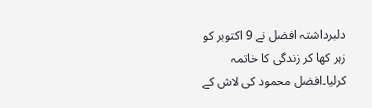دلبرداشتہ افضل نے 9 اکتوبر کو زہر کھا کر زندگی کا خاتمہ کرلیا۔افضل محمود کی لاش کے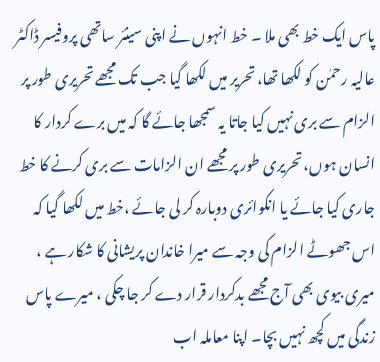پاس ایک خط بھی ملا ۔ خط انہوں نے اپنی سینئر ساتھی پروفیسر ڈاکٹر عالیہ رحمٰن کو لکھا تھا، تحریر میں لکھا گیا جب تک مجھے تحریری طور پر الزام سے بری نہیں کیا جاتا یہ سمجھا جائے گا کہ میں برے کردار کا انسان ہوں، تحریری طور پر مجھے ان الزامات سے بری کرنے کا خط جاری کیا جائے یا انکوائری دوبارہ کر لی جائے ،خط میں لکھا گیا کہ اس جھوٹے الزام کی وجہ سے میرا خاندان پریشانی کا شکار ہے ، میری بیوی بھی آج مجھے بدکردار قرار دے کر جا چکی ، میرے پاس زندگی میں کچھ نہیں بچا۔ اپنا معاملہ اب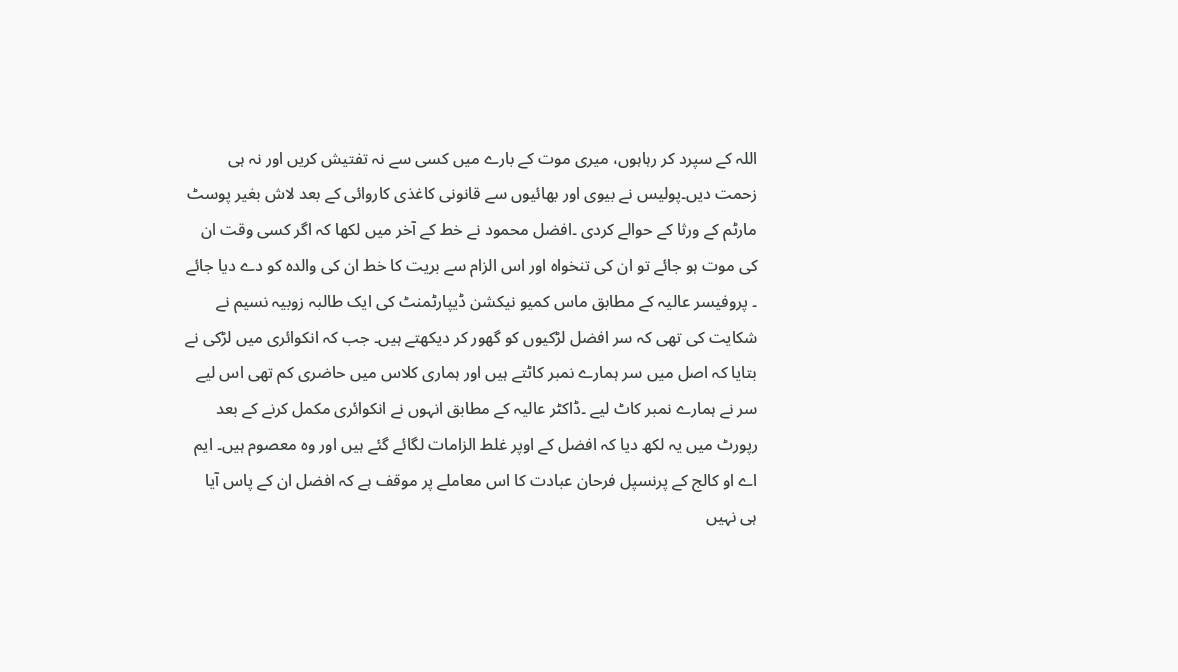اللہ کے سپرد کر رہاہوں، میری موت کے بارے میں کسی سے نہ تفتیش کریں اور نہ ہی زحمت دیں۔پولیس نے بیوی اور بھائیوں سے قانونی کاغذی کاروائی کے بعد لاش بغیر پوسٹ مارٹم کے ورثا کے حوالے کردی ۔افضل محمود نے خط کے آخر میں لکھا کہ اگر کسی وقت ان کی موت ہو جائے تو ان کی تنخواہ اور اس الزام سے بریت کا خط ان کی والدہ کو دے دیا جائے ۔ پروفیسر عالیہ کے مطابق ماس کمیو نیکشن ڈیپارٹمنٹ کی ایک طالبہ زوبیہ نسیم نے شکایت کی تھی کہ سر افضل لڑکیوں کو گھور کر دیکھتے ہیں۔ جب کہ انکوائری میں لڑکی نے بتایا کہ اصل میں سر ہمارے نمبر کاٹتے ہیں اور ہماری کلاس میں حاضری کم تھی اس لیے سر نے ہمارے نمبر کاٹ لیے ۔ڈاکٹر عالیہ کے مطابق انہوں نے انکوائری مکمل کرنے کے بعد رپورٹ میں یہ لکھ دیا کہ افضل کے اوپر غلط الزامات لگائے گئے ہیں اور وہ معصوم ہیں۔ ایم اے او کالج کے پرنسپل فرحان عبادت کا اس معاملے پر موقف ہے کہ افضل ان کے پاس آیا ہی نہیں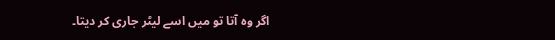اگر وہ آتا تو میں اسے لیٹر جاری کر دیتا۔